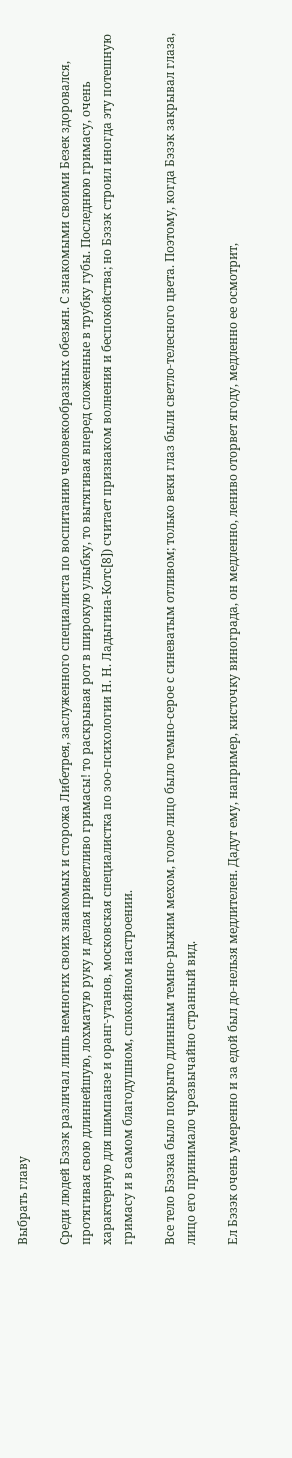Выбрать главу

Среди людей Бэзэк различал лишь немногих своих знакомых и сторожа Либетрея, заслуженного специалиста по воспитанию человекообразных обезьян. С знакомыми своими Безек здоровался, протягивая свою длиннейшую, лохматую руку и делая приветливо гримасы! то раскрывая рот в широкую улыбку, то вытягивая вперед сложенные в трубку губы. Последнюю гримасу, очень характерную для шимпанзе и оранг-утанов, московская специалистка по зоо-психологии Н. Н. Ладыгина-Котс[8]) считает признаком волнения и беспокойства; но Бэзэк строил иногда эту потешную гримасу и в самом благодушном, спокойном настроении.

Все тело Бэзэка было покрыто длинным темно-рыжим мехом, голое лицо было темно-серое с синеватым отливом; только веки глаз были светло-телесного цвета. Поэтому, когда Бэзэк закрывал глаза, лицо его принимало чрезвычайно странный вид.

Ел Бэзэк очень умеренно и за едой был до-нельзя медлителен. Дадут ему, например, кисточку винограда, он медленно, лениво оторвет ягоду, медленно ее осмотрит,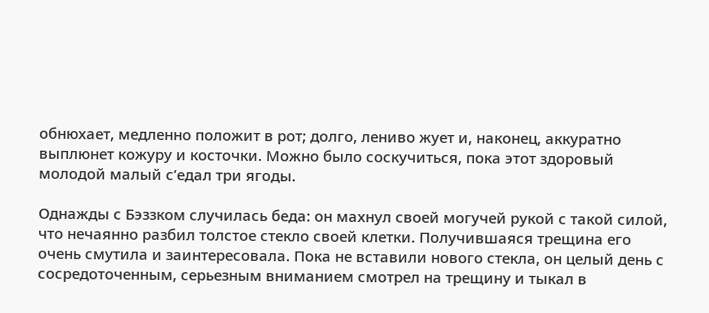обнюхает, медленно положит в рот; долго, лениво жует и, наконец, аккуратно выплюнет кожуру и косточки. Можно было соскучиться, пока этот здоровый молодой малый с’едал три ягоды.

Однажды с Бэззком случилась беда: он махнул своей могучей рукой с такой силой, что нечаянно разбил толстое стекло своей клетки. Получившаяся трещина его очень смутила и заинтересовала. Пока не вставили нового стекла, он целый день с сосредоточенным, серьезным вниманием смотрел на трещину и тыкал в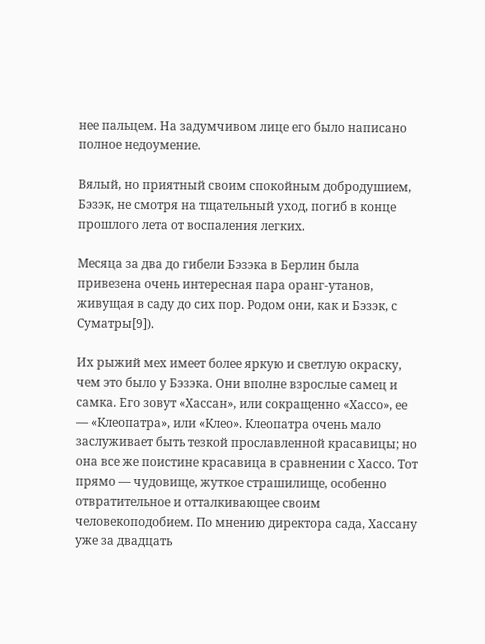нее пальцем. На задумчивом лице его было написано полное недоумение.

Вялый, но приятный своим спокойным добродушием, Бэзэк, не смотря на тщательный уход, погиб в конце прошлого лета от воспаления легких.

Месяца за два до гибели Бэзэка в Берлин была привезена очень интересная пара оранг-утанов, живущая в саду до сих пор. Родом они, как и Бэзэк, с Суматры[9]).

Их рыжий мех имеет более яркую и светлую окраску, чем это было у Бэзэка. Они вполне взрослые самец и самка. Его зовут «Хассан», или сокращенно «Хассо», ее — «Клеопатра», или «Клео». Клеопатра очень мало заслуживает быть тезкой прославленной красавицы; но она все же поистине красавица в сравнении с Хассо. Тот прямо — чудовище, жуткое страшилище, особенно отвратительное и отталкивающее своим человекоподобием. По мнению директора сада, Хассану уже за двадцать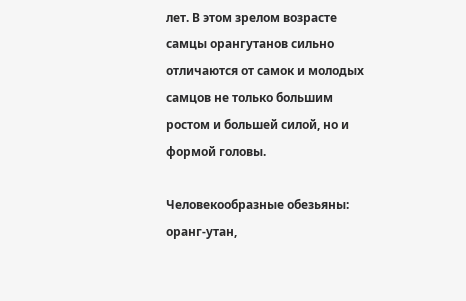лет. В этом зрелом возрасте самцы орангутанов сильно отличаются от самок и молодых самцов не только большим ростом и большей силой, но и формой головы.

Человекообразные обезьяны: оранг-утан,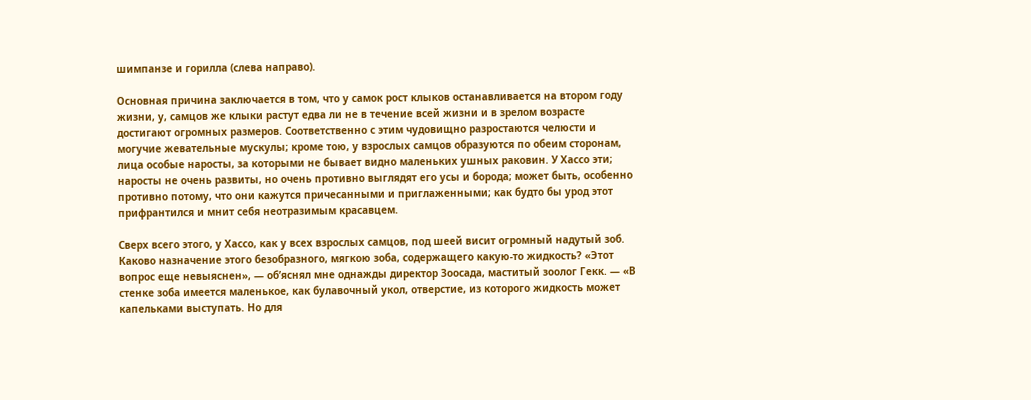шимпанзе и горилла (слева направо).

Основная причина заключается в том, что у самок рост клыков останавливается на втором году жизни, у, самцов же клыки растут едва ли не в течение всей жизни и в зрелом возрасте достигают огромных размеров. Соответственно с этим чудовищно разростаются челюсти и могучие жевательные мускулы; кроме тою, у взрослых самцов образуются по обеим сторонам, лица особые наросты, за которыми не бывает видно маленьких ушных раковин. У Хассо эти; наросты не очень развиты, но очень противно выглядят его усы и борода; может быть, особенно противно потому, что они кажутся причесанными и приглаженными; как будто бы урод этот прифрантился и мнит себя неотразимым красавцем.

Сверх всего этого, у Хассо, как у всех взрослых самцов, под шеей висит огромный надутый зоб. Каково назначение этого безобразного, мягкою зоба, содержащего какую-то жидкость? «Этот вопрос еще невыяснен», — об’яснял мне однажды директор Зоосада, маститый зоолог Гекк. — «В стенке зоба имеется маленькое, как булавочный укол, отверстие, из которого жидкость может капельками выступать. Но для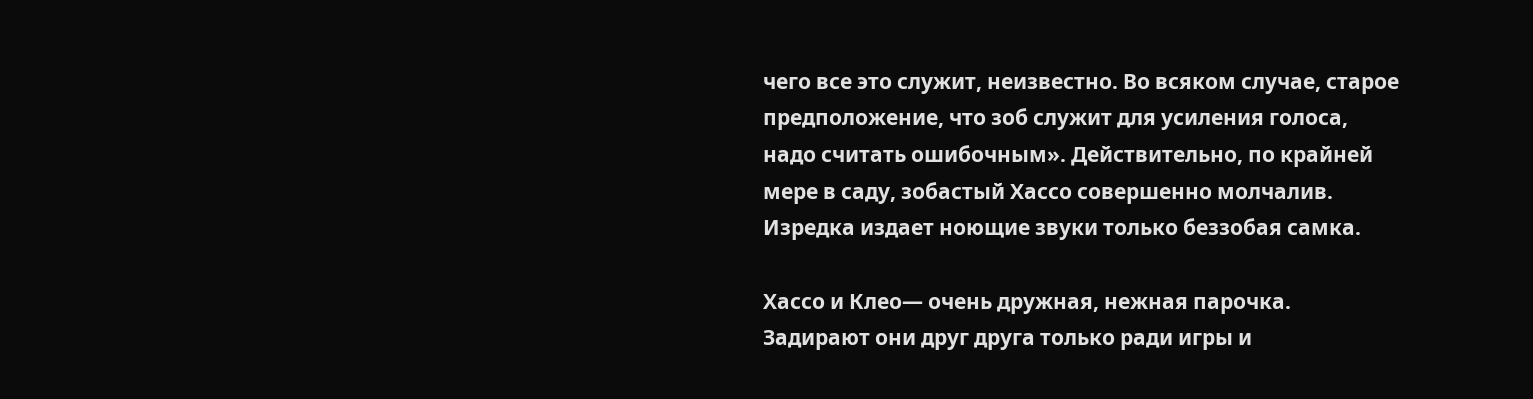чего все это служит, неизвестно. Во всяком случае, старое предположение, что зоб служит для усиления голоса, надо считать ошибочным». Действительно, по крайней мере в саду, зобастый Хассо совершенно молчалив. Изредка издает ноющие звуки только беззобая самка.

Хассо и Клео— очень дружная, нежная парочка. Задирают они друг друга только ради игры и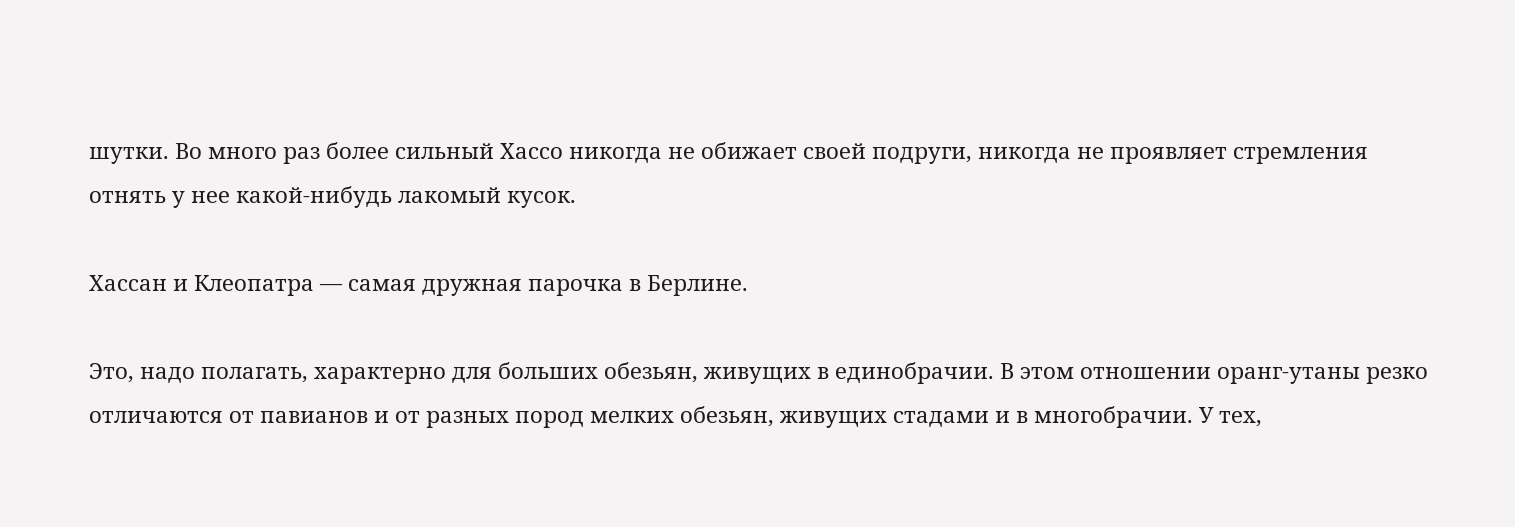шутки. Во много раз более сильный Хассо никогда не обижает своей подруги, никогда не проявляет стремления отнять у нее какой-нибудь лакомый кусок.

Хассан и Клеопатра — самая дружная парочка в Берлине.

Это, надо полагать, характерно для больших обезьян, живущих в единобрачии. В этом отношении оранг-утаны резко отличаются от павианов и от разных пород мелких обезьян, живущих стадами и в многобрачии. У тех,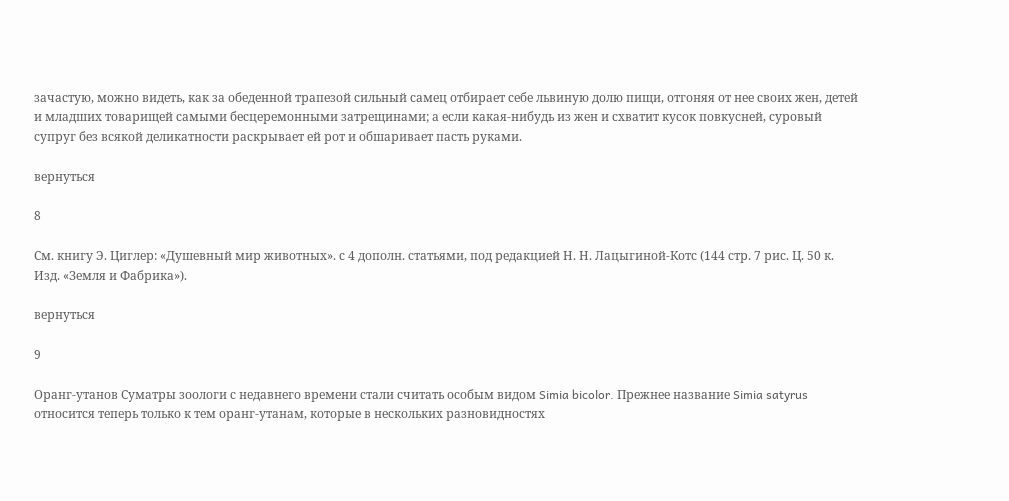зачастую, можно видеть, как за обеденной трапезой сильный самец отбирает себе львиную долю пищи, отгоняя от нее своих жен, детей и младших товарищей самыми бесцеремонными затрещинами; а если какая-нибудь из жен и схватит кусок повкусней, суровый супруг без всякой деликатности раскрывает ей рот и обшаривает пасть руками.

вернуться

8

См. книгу Э. Циглер: «Душевный мир животных». с 4 дополн. статьями, под редакцией Н. Н. Лацыгиной-Котс (144 стр. 7 рис. Ц. 50 к. Изд. «Земля и Фабрика»).

вернуться

9

Оранг-утанов Суматры зоологи с недавнего времени стали считать особым видом Simia bicolor. Прежнее название Simia satyrus относится теперь только к тем оранг-утанам, которые в нескольких разновидностях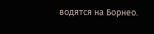водятся на Борнео.